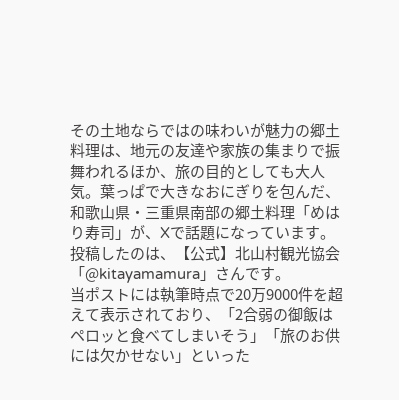その土地ならではの味わいが魅力の郷土料理は、地元の友達や家族の集まりで振舞われるほか、旅の目的としても大人気。葉っぱで大きなおにぎりを包んだ、和歌山県・三重県南部の郷土料理「めはり寿司」が、Xで話題になっています。
投稿したのは、【公式】北山村観光協会「@kitayamamura」さんです。
当ポストには執筆時点で20万9000件を超えて表示されており、「2合弱の御飯はペロッと食べてしまいそう」「旅のお供には欠かせない」といった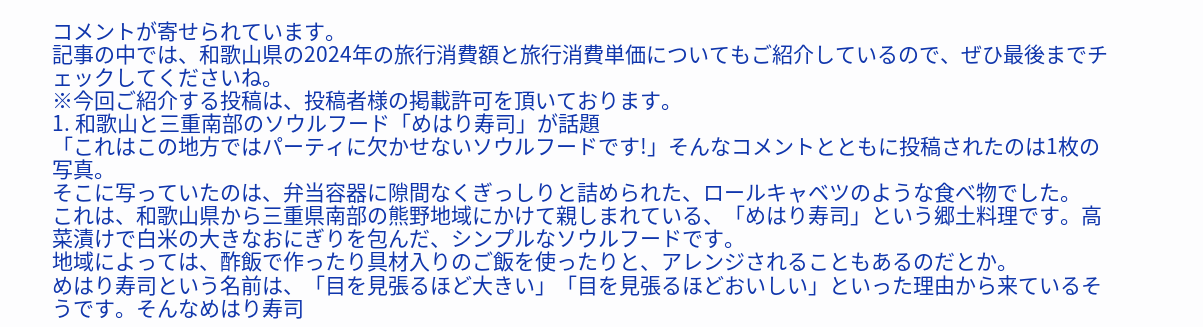コメントが寄せられています。
記事の中では、和歌山県の2024年の旅行消費額と旅行消費単価についてもご紹介しているので、ぜひ最後までチェックしてくださいね。
※今回ご紹介する投稿は、投稿者様の掲載許可を頂いております。
1. 和歌山と三重南部のソウルフード「めはり寿司」が話題
「これはこの地方ではパーティに欠かせないソウルフードです!」そんなコメントとともに投稿されたのは1枚の写真。
そこに写っていたのは、弁当容器に隙間なくぎっしりと詰められた、ロールキャベツのような食べ物でした。
これは、和歌山県から三重県南部の熊野地域にかけて親しまれている、「めはり寿司」という郷土料理です。高菜漬けで白米の大きなおにぎりを包んだ、シンプルなソウルフードです。
地域によっては、酢飯で作ったり具材入りのご飯を使ったりと、アレンジされることもあるのだとか。
めはり寿司という名前は、「目を見張るほど大きい」「目を見張るほどおいしい」といった理由から来ているそうです。そんなめはり寿司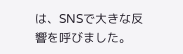は、SNSで大きな反響を呼びました。